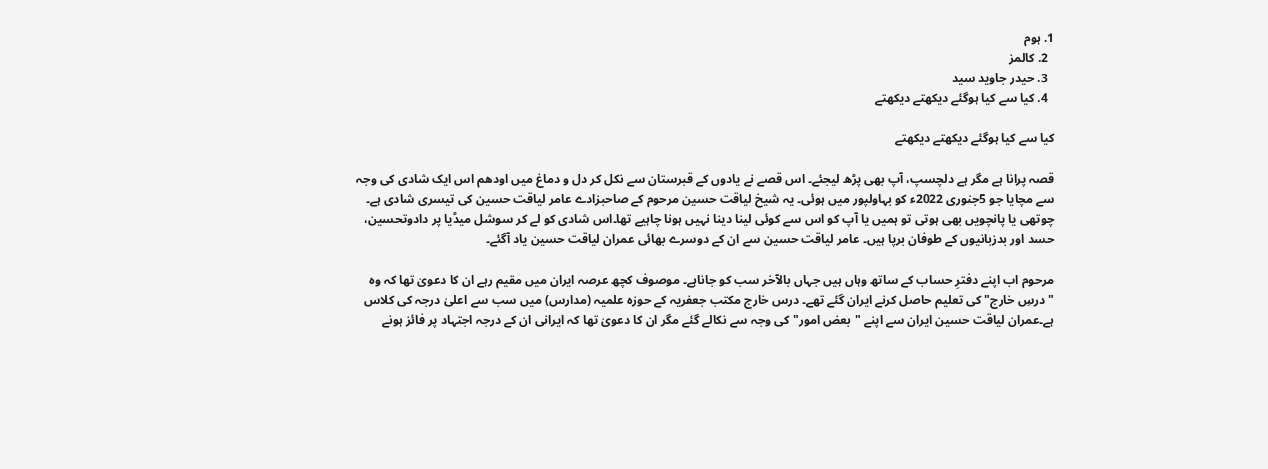1. ہوم
  2. کالمز
  3. حیدر جاوید سید
  4. کیا سے کیا ہوگئے دیکھتے دیکھتے

کیا سے کیا ہوگئے دیکھتے دیکھتے

قصہ پرانا ہے مگر ہے دلچسپ، آپ بھی پڑھ لیجئے۔ اس قصے نے یادوں کے قبرستان سے نکل کر دل و دماغ میں اودھم اس ایک شادی کی وجہ سے مچایا جو 5جنوری 2022ء کو بہاولپور میں ہوئی۔ یہ شیخ لیاقت حسین مرحوم کے صاحبزادے عامر لیاقت حسین کی تیسری شادی ہے۔ چوتھی یا پانچویں بھی ہوتی تو ہمیں یا آپ کو اس سے کوئی لینا دینا نہیں ہونا چاہیے تھا۔اس شادی کو لے کر سوشل میڈیا پر دادوتحسین، حسد اور بدزبانیوں کے طوفان برپا ہیں۔ عامر لیاقت حسین سے ان کے دوسرے بھائی عمران لیاقت حسین یاد آگئے۔

مرحوم اب اپنے دفترِ حساب کے ساتھ وہاں ہیں جہاں بالآخر سب کو جاناہے۔ موصوف کچھ عرصہ ایران میں مقیم رہے ان کا دعویٰ تھا کہ وہ "درسِ خارج" کی تعلیم حاصل کرنے ایران گئے تھے۔ درس خارج مکتب جعفریہ کے حوزہ علمیہ (مدارس) میں سب سے اعلیٰ درجہ کی کلاس ہے۔عمران لیاقت حسین ایران سے اپنے "بعض امور" کی وجہ سے نکالے گئے مگر ان کا دعویٰ تھا کہ ایرانی ان کے درجہ اجتہاد پر فائز ہونے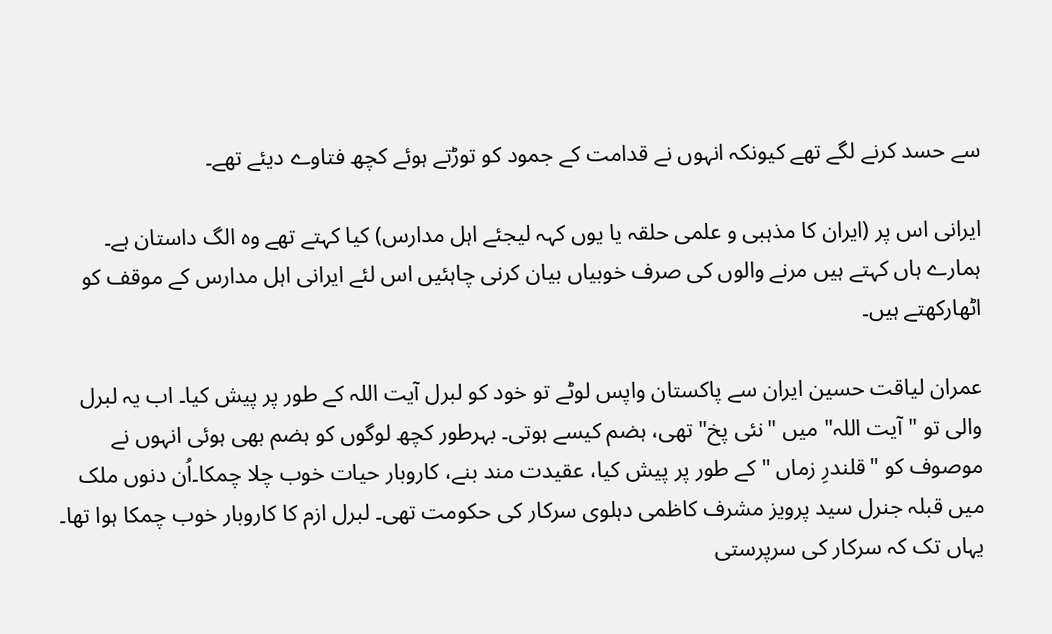سے حسد کرنے لگے تھے کیونکہ انہوں نے قدامت کے جمود کو توڑتے ہوئے کچھ فتاوے دیئے تھے۔

ایرانی اس پر (ایران کا مذہبی و علمی حلقہ یا یوں کہہ لیجئے اہل مدارس) کیا کہتے تھے وہ الگ داستان ہے۔ ہمارے ہاں کہتے ہیں مرنے والوں کی صرف خوبیاں بیان کرنی چاہئیں اس لئے ایرانی اہل مدارس کے موقف کو اٹھارکھتے ہیں۔

عمران لیاقت حسین ایران سے پاکستان واپس لوٹے تو خود کو لبرل آیت اللہ کے طور پر پیش کیا۔ اب یہ لبرل والی تو " آیت اللہ" میں "نئی پخ" تھی، ہضم کیسے ہوتی۔ بہرطور کچھ لوگوں کو ہضم بھی ہوئی انہوں نے موصوف کو "قلندرِ زماں " کے طور پر پیش کیا، عقیدت مند بنے، کاروبار حیات خوب چلا چمکا۔اُن دنوں ملک میں قبلہ جنرل سید پرویز مشرف کاظمی دہلوی سرکار کی حکومت تھی۔ لبرل ازم کا کاروبار خوب چمکا ہوا تھا۔ یہاں تک کہ سرکار کی سرپرستی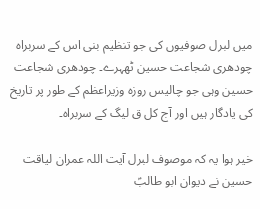میں لبرل صوفیوں کی جو تنظیم بنی اس کے سربراہ چودھری شجاعت حسین ٹھہرے۔ چودھری شجاعت حسین وہی جو چالیس روزہ وزیراعظم کے طور پر تاریخ کی یادگار ہیں اور آج کل ق لیگ کے سربراہ۔

خیر ہوا یہ کہ موصوف لبرل آیت اللہ عمران لیاقت حسین نے دیوان ابو طالبؑ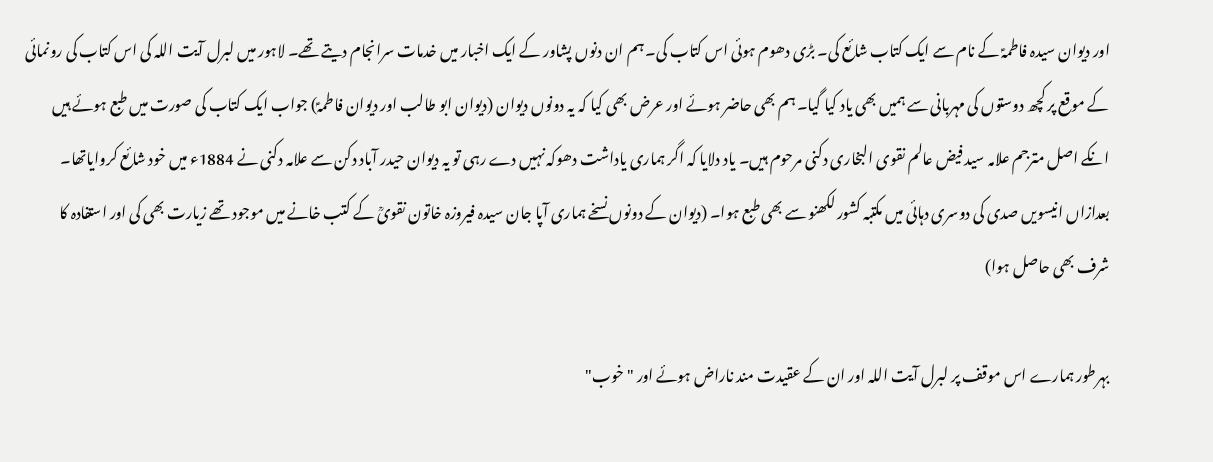اور دیوان سیدہ فاطمہؑ کے نام سے ایک کتاب شائع کی۔ بڑی دھوم ہوئی اس کتاب کی۔ ہم ان دنوں پشاور کے ایک اخبار میں خدمات سرانجام دیتے تھے۔ لاہور میں لبرل آیت اللہ کی اس کتاب کی رونمائی کے موقع پر کچھ دوستوں کی مہربانی سے ہمیں بھی یاد کیا گیا۔ ہم بھی حاضر ہوئے اور عرض بھی کیا کہ یہ دونوں دیوان (دیوان ابو طالب اور دیوان فاطمہؑ) جواب ایک کتاب کی صورت میں طبع ہوئے ہیں انکے اصل مترجم علامہ سید فیض عالم نقوی البخاری دکنی مرحوم ہیں۔ یاد دلایا کہ اگر ہماری یاداشت دھوکہ نہیں دے رہی تو یہ دیوان حیدر آباد دکن سے علامہ دکنی نے 1884ء میں خود شائع کروایاتھا۔ بعدازاں انیسویں صدی کی دوسری دہائی میں مکتبہ کشور لکھنو سے بھی طبع ہوا۔ (دیوان کے دونوں نسخے ہماری آپا جان سیدہ فیروزہ خاتون نقویؒ کے کتب خانے میں موجود تھے زیارت بھی کی اور استفادہ کا شرف بھی حاصل ہوا)

بہرطور ہمارے اس موقف پر لبرل آیت اللہ اور ان کے عقیدت مند ناراض ہوئے اور "خوب"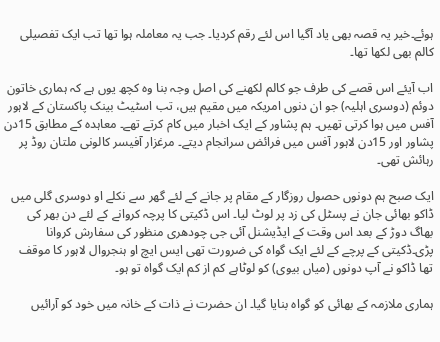ہوئے۔خیر یہ قصہ بھی یاد آگیا اس لئے رقم کردیا۔ جب یہ معاملہ ہوا تھا تب ایک تفصیلی کالم بھی لکھا تھا۔

اب آیئے اس قصے کی طرف جو کالم لکھنے کی اصل وجہ بنا وہ کچھ یوں ہے کہ ہماری خاتون دوئم (دوسری اہلیہ) جو ان دنوں امریکہ میں مقیم ہیں، تب اسٹیٹ بینک پاکستان کے لاہور آفس میں ہوا کرتی تھیں۔ ہم پشاور کے ایک اخبار میں کام کرتے تھے۔ معاہدہ کے مطابق 15دن پشاور اور 15دن لاہور آفس میں فرائض سرانجام دیتے۔ مرغزار آفیسر کالونی ملتان روڈ پر رہائش تھی۔

ایک صبح ہم دونوں حصول روزگار کے مقام پر جانے کے لئے گھر سے نکلے او دوسری گلی میں ڈاکو بھائی جان نے پسٹل کی زد پر لوٹ لیا۔ اس ڈکیتی کا پرچہ کروانے کے لئے دن بھر کی بھاگ دوڑ کے بعد اس وقت کے ایڈیشنل آئی جی چودھری منظور کی سفارش کروانا پڑی۔ڈکیتی کے پرچے کے لئے ایک گواہ کی ضرورت تھی ایس ایچ او ہنجروال لاہور کا موقف تھا ڈاکو نے آپ دونوں (میاں بیوی) کو لوٹاہے کم از کم ایک گواہ تو ہو۔

ہماری ملازمہ کے بھائی کو گواہ بنایا گیا۔ ان حضرت نے ذات کے خانہ میں خود کو آرائیں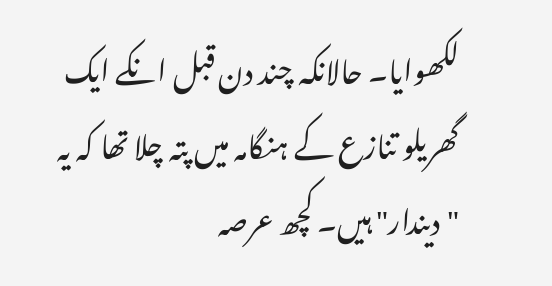لکھوایا۔ حالانکہ چند دن قبل انکے ایک گھریلو تنازع کے ہنگامہ میں پتہ چلا تھا کہ یہ "دیندار" ہیں۔ کچھ عرصہ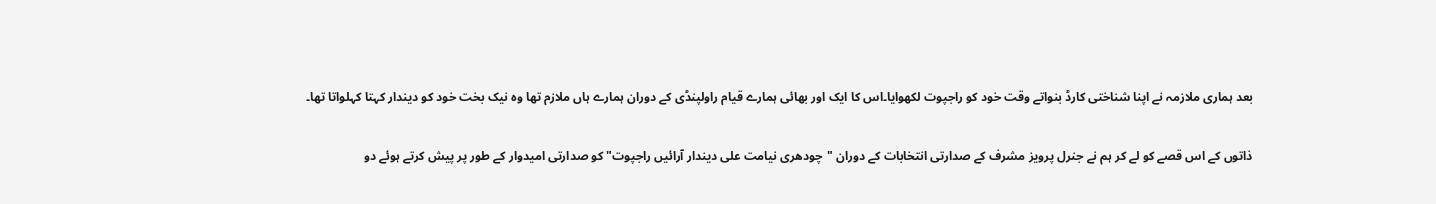بعد ہماری ملازمہ نے اپنا شناختی کارڈ بنواتے وقت خود کو راجپوت لکھوایا۔اس کا ایک اور بھائی ہمارے قیام راولپنڈی کے دوران ہمارے ہاں ملازم تھا وہ نیک بخت خود کو دیندار کہتا کہلواتا تھا۔

ذاتوں کے اس قصے کو لے کر ہم نے جنرل پرویز مشرف کے صدارتی انتخابات کے دوران "چودھری نیامت علی دیندار آرائیں راجپوت" کو صدارتی امیدوار کے طور پر پیش کرتے ہوئے دو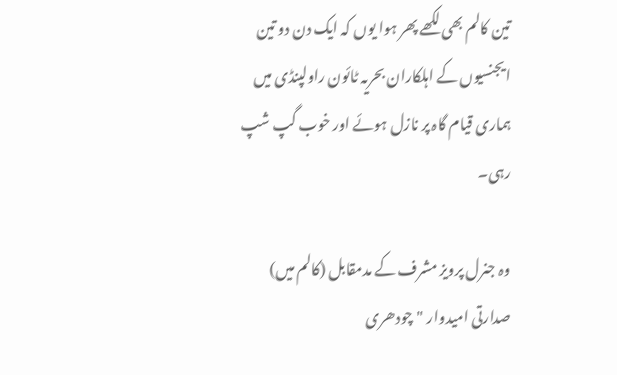تین کالم بھی لکھے پھر ہوا یوں کہ ایک دن دو تین ایجنسیوں کے اہلکاران بحریہ ٹائون راولپنڈی میں ہماری قیام گاہ پر نازل ہوئے اور خوب گپ شپ رہی۔

وہ جنرل پرویز مشرف کے مدمقابل (کالم میں) صدارتی امیدوار "چودھری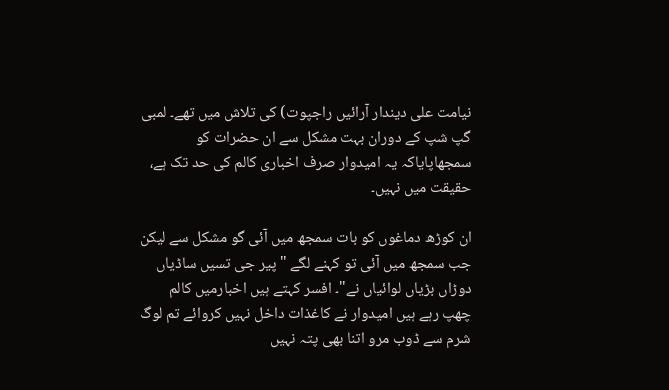نیامت علی دیندار آرائیں راجپوت) کی تلاش میں تھے۔ لمبی گپ شپ کے دوران بہت مشکل سے ان حضرات کو سمجھاپایاکہ یہ امیدوار صرف اخباری کالم کی حد تک ہے، حقیقت میں نہیں۔

ان کوڑھ دماغوں کو بات سمجھ میں آئی گو مشکل سے لیکن جب سمجھ میں آئی تو کہنے لگے "پیر جی تسیں ساڈیاں دوڑاں بڑیاں لوائیاں نے"۔ افسر کہتے ہیں اخبارمیں کالم چھپ رہے ہیں امیدوار نے کاغذات داخل نہیں کروائے تم لوگ شرم سے ڈوب مرو اتنا بھی پتہ نہیں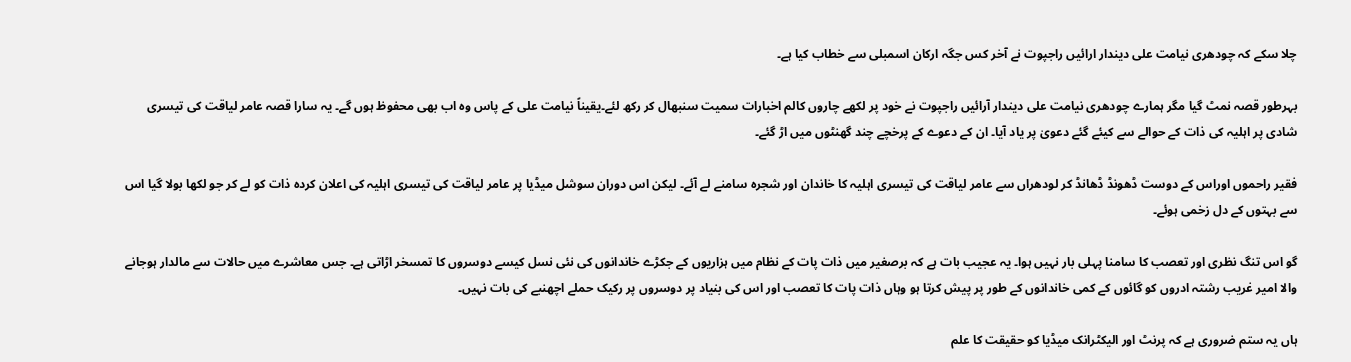چلا سکے کہ چودھری نیامت علی دیندار ارائیں راجپوت نے آخر کس جگہ ارکان اسمبلی سے خطاب کیا ہے۔

بہرطور قصہ نمٹ گیا مگر ہمارے چودھری نیامت علی دیندار آرائیں راجپوت نے خود پر لکھے چاروں کالم اخبارات سمیت سنبھال کر رکھ لئے۔یقیناً نیامت علی کے پاس وہ اب بھی محفوظ ہوں گے۔ یہ سارا قصہ عامر لیاقت کی تیسری شادی پر اہلیہ کی ذات کے حوالے سے کیئے گئے دعویٰ پر یاد آیا۔ ان کے دعوے کے پرخچے چند گھنٹوں میں اڑ گئے۔

فقیر راحموں اوراس کے دوست ڈھونڈ ڈھانڈ کر لودھراں سے عامر لیاقت کی تیسری اہلیہ کا خاندان اور شجرہ سامنے لے آئے۔ لیکن اس دوران سوشل میڈیا پر عامر لیاقت کی تیسری اہلیہ کی اعلان کردہ ذات کو لے کر جو لکھا بولا گیا اس سے بہتوں کے دل زخمی ہوئے۔

گو اس تنگ نظری اور تعصب کا سامنا پہلی بار نہیں ہوا۔ یہ عجیب بات ہے کہ برصغیر میں ذات پات کے نظام میں ہزاریوں کے جکڑے خاندانوں کی نئی نسل کیسے دوسروں کا تمسخر اڑاتی ہے۔ جس معاشرے میں حالات سے مالدار ہوجانے والا امیر غریب رشتہ ادروں کو گائوں کے کمی خاندانوں کے طور پر پیش کرتا ہو وہاں ذات پات کا تعصب اور اس کی بنیاد پر دوسروں پر رکیک حملے اچھنبے کی بات نہیں۔

ہاں یہ ستم ضروری ہے کہ پرنٹ اور الیکٹرانک میڈیا کو حقیقت کا علم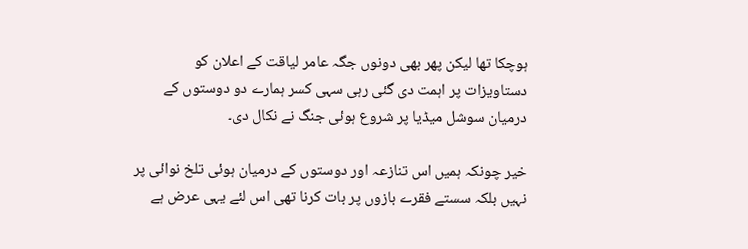ہوچکا تھا لیکن پھر بھی دونوں جگہ عامر لیاقت کے اعلان کو دستاویزات پر اہمت دی گئی رہی سہی کسر ہمارے دو دوستوں کے درمیان سوشل میڈیا پر شروع ہوئی جنگ نے نکال دی۔

خیر چونکہ ہمیں اس تنازعہ اور دوستوں کے درمیان ہوئی تلخ نوائی پر نہیں بلکہ سستے فقرے بازوں پر بات کرنا تھی اس لئے یہی عرض ہے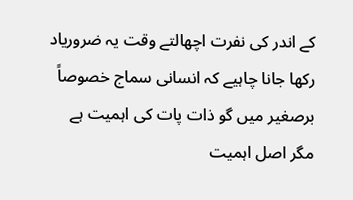کے اندر کی نفرت اچھالتے وقت یہ ضروریاد رکھا جانا چاہیے کہ انسانی سماج خصوصاً برصغیر میں گو ذات پات کی اہمیت ہے مگر اصل اہمیت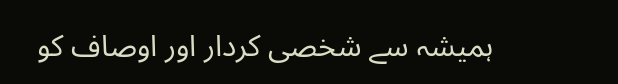ہمیشہ سے شخصی کردار اور اوصاف کو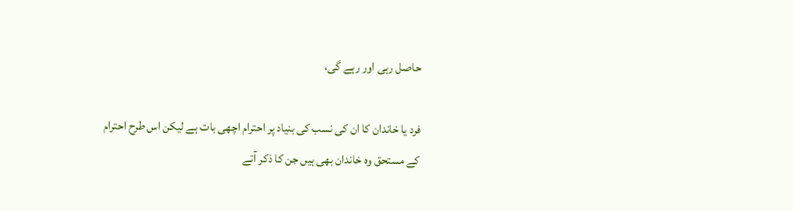حاصل رہی اور رہے گی،

فرد یا خاندان کا ان کی نسب کی بنیاد پر احترام اچھی بات ہے لیکن اس طرح احترام کے مستحق وہ خاندان بھی ہیں جن کا ذکر آتے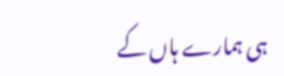ہی ہمارے ہاں کے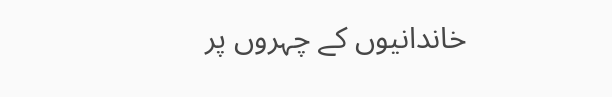خاندانیوں کے چہروں پر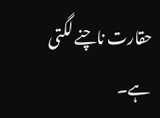حقارت ناچنے لگتی ہے۔